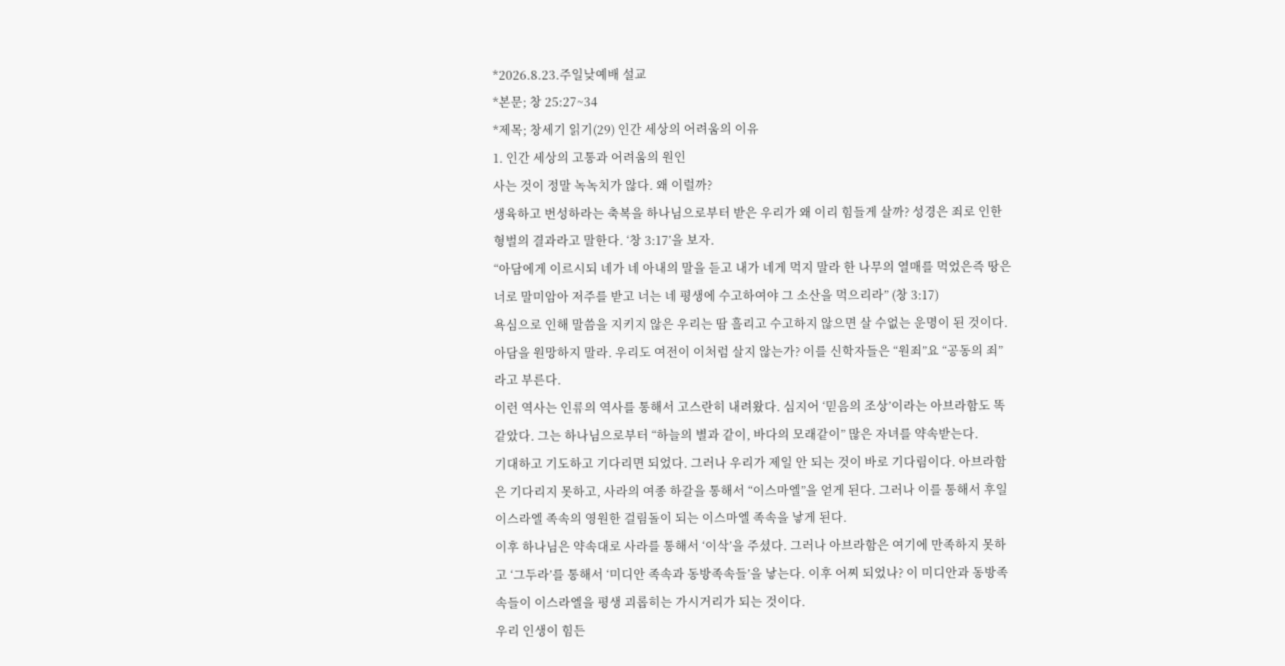*2026.8.23.주일낮예배 설교
*본문; 창 25:27~34
*제목; 창세기 읽기(29) 인간 세상의 어려움의 이유
1. 인간 세상의 고통과 어려움의 원인
사는 것이 정말 녹녹치가 않다. 왜 이럴까?
생육하고 번성하라는 축복을 하나님으로부터 받은 우리가 왜 이리 힘들게 살까? 성경은 죄로 인한 형벌의 결과라고 말한다. ‘창 3:17’을 보자.
“아담에게 이르시되 네가 네 아내의 말을 듣고 내가 네게 먹지 말라 한 나무의 열매를 먹었은즉 땅은 너로 말미암아 저주를 받고 너는 네 평생에 수고하여야 그 소산을 먹으리라” (창 3:17)
욕심으로 인해 말씀을 지키지 않은 우리는 땀 흘리고 수고하지 않으면 살 수없는 운명이 된 것이다. 아담을 원망하지 말라. 우리도 여전이 이처럼 살지 않는가? 이를 신학자들은 “원죄”요 “공동의 죄”라고 부른다.
이런 역사는 인류의 역사를 통해서 고스란히 내려왔다. 심지어 ‘믿음의 조상’이라는 아브라함도 똑같았다. 그는 하나님으로부터 “하늘의 별과 같이, 바다의 모래같이” 많은 자녀를 약속받는다.
기대하고 기도하고 기다리면 되었다. 그러나 우리가 제일 안 되는 것이 바로 기다림이다. 아브라함은 기다리지 못하고, 사라의 여종 하갈을 통해서 “이스마엘”을 얻게 된다. 그러나 이를 통해서 후일 이스라엘 족속의 영원한 걸림돌이 되는 이스마엘 족속을 낳게 된다.
이후 하나님은 약속대로 사라를 통해서 ‘이삭’을 주셨다. 그러나 아브라함은 여기에 만족하지 못하고 ‘그두라’를 통해서 ‘미디안 족속과 동방족속들’을 낳는다. 이후 어찌 되었나? 이 미디안과 동방족속들이 이스라엘을 평생 괴롭히는 가시거리가 되는 것이다.
우리 인생이 힘든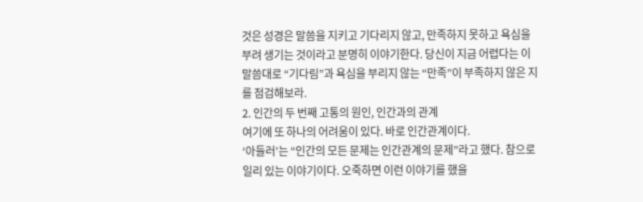것은 성경은 말씀을 지키고 기다리지 않고, 만족하지 못하고 욕심을 부려 생기는 것이라고 분명히 이야기한다. 당신이 지금 어렵다는 이 말씀대로 “기다림”과 욕심을 부리지 않는 “만족”이 부족하지 않은 지를 점검해보라.
2. 인간의 두 번째 고통의 원인, 인간과의 관계
여기에 또 하나의 어려움이 있다. 바로 인간관계이다.
‘아들러’는 “인간의 모든 문제는 인간관계의 문제”라고 했다. 참으로 일리 있는 이야기이다. 오죽하면 이런 이야기를 했을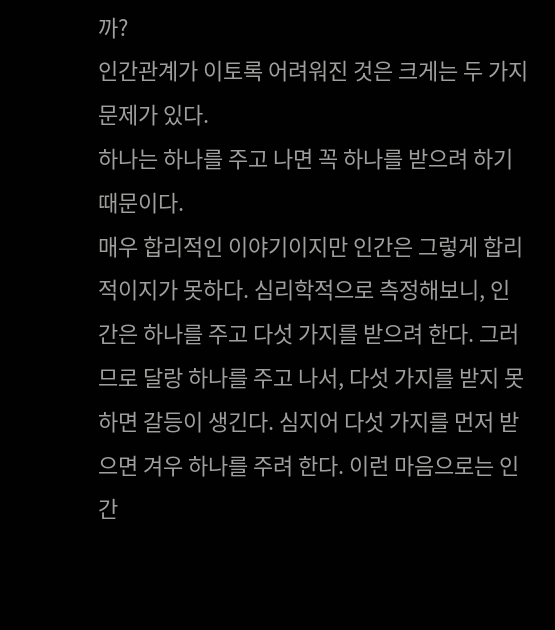까?
인간관계가 이토록 어려워진 것은 크게는 두 가지 문제가 있다.
하나는 하나를 주고 나면 꼭 하나를 받으려 하기 때문이다.
매우 합리적인 이야기이지만 인간은 그렇게 합리적이지가 못하다. 심리학적으로 측정해보니, 인간은 하나를 주고 다섯 가지를 받으려 한다. 그러므로 달랑 하나를 주고 나서, 다섯 가지를 받지 못하면 갈등이 생긴다. 심지어 다섯 가지를 먼저 받으면 겨우 하나를 주려 한다. 이런 마음으로는 인간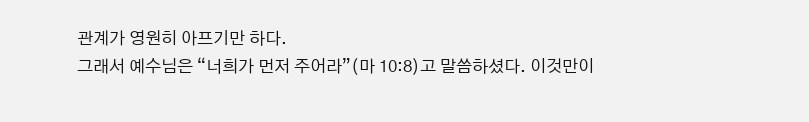관계가 영원히 아프기만 하다.
그래서 예수님은 “너희가 먼저 주어라”(마 10:8)고 말씀하셨다. 이것만이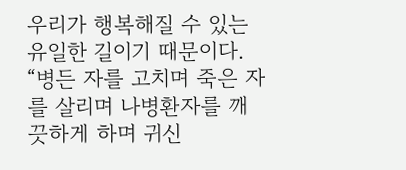우리가 행복해질 수 있는 유일한 길이기 때문이다.
“병든 자를 고치며 죽은 자를 살리며 나병환자를 깨끗하게 하며 귀신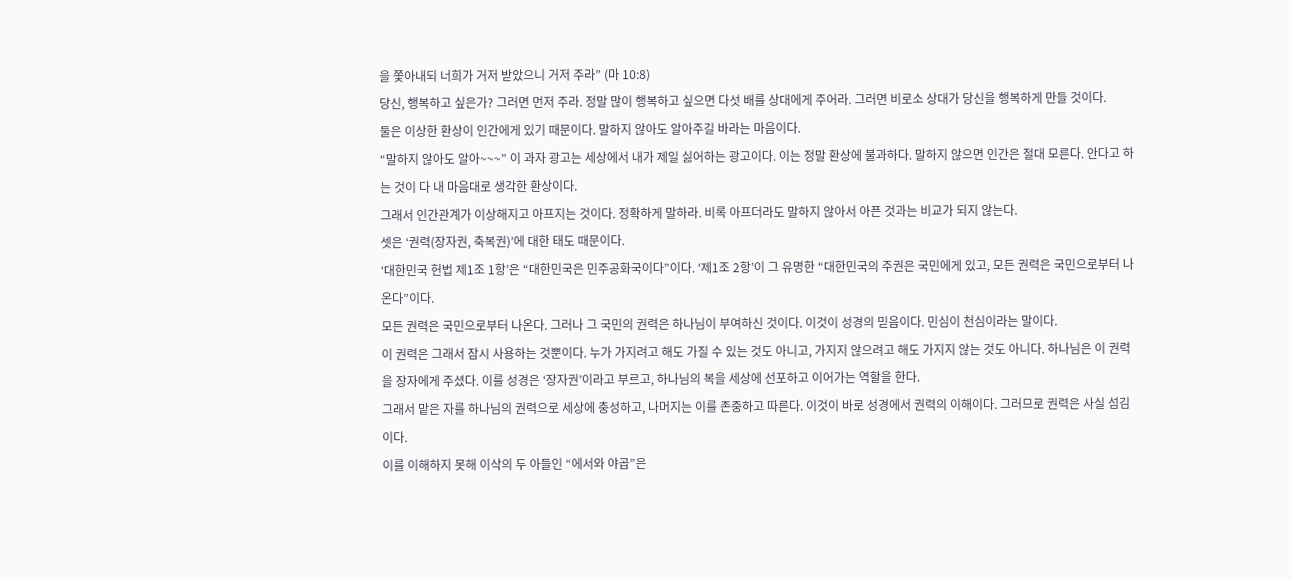을 쫓아내되 너희가 거저 받았으니 거저 주라” (마 10:8)
당신, 행복하고 싶은가? 그러면 먼저 주라. 정말 많이 행복하고 싶으면 다섯 배를 상대에게 주어라. 그러면 비로소 상대가 당신을 행복하게 만들 것이다.
둘은 이상한 환상이 인간에게 있기 때문이다. 말하지 않아도 알아주길 바라는 마음이다.
“말하지 않아도 알아~~~” 이 과자 광고는 세상에서 내가 제일 싫어하는 광고이다. 이는 정말 환상에 불과하다. 말하지 않으면 인간은 절대 모른다. 안다고 하는 것이 다 내 마음대로 생각한 환상이다.
그래서 인간관계가 이상해지고 아프지는 것이다. 정확하게 말하라. 비록 아프더라도 말하지 않아서 아픈 것과는 비교가 되지 않는다.
셋은 ‘권력(장자권, 축복권)’에 대한 태도 때문이다.
‘대한민국 헌법 제1조 1항’은 “대한민국은 민주공화국이다”이다. ‘제1조 2항’이 그 유명한 “대한민국의 주권은 국민에게 있고, 모든 권력은 국민으로부터 나온다”이다.
모든 권력은 국민으로부터 나온다. 그러나 그 국민의 권력은 하나님이 부여하신 것이다. 이것이 성경의 믿음이다. 민심이 천심이라는 말이다.
이 권력은 그래서 잠시 사용하는 것뿐이다. 누가 가지려고 해도 가질 수 있는 것도 아니고, 가지지 않으려고 해도 가지지 않는 것도 아니다. 하나님은 이 권력을 장자에게 주셨다. 이를 성경은 ‘장자권’이라고 부르고, 하나님의 복을 세상에 선포하고 이어가는 역할을 한다.
그래서 맡은 자를 하나님의 권력으로 세상에 충성하고, 나머지는 이를 존중하고 따른다. 이것이 바로 성경에서 권력의 이해이다. 그러므로 권력은 사실 섬김이다.
이를 이해하지 못해 이삭의 두 아들인 “에서와 야곱”은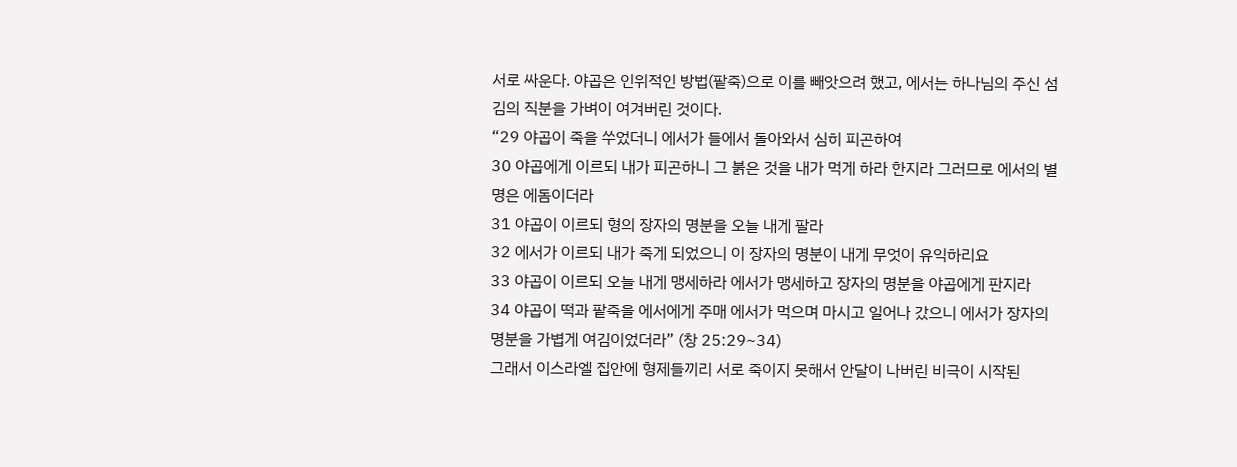서로 싸운다. 야곱은 인위적인 방법(팥죽)으로 이를 빼앗으려 했고, 에서는 하나님의 주신 섬김의 직분을 가벼이 여겨버린 것이다.
“29 야곱이 죽을 쑤었더니 에서가 들에서 돌아와서 심히 피곤하여
30 야곱에게 이르되 내가 피곤하니 그 붉은 것을 내가 먹게 하라 한지라 그러므로 에서의 별명은 에돔이더라
31 야곱이 이르되 형의 장자의 명분을 오늘 내게 팔라
32 에서가 이르되 내가 죽게 되었으니 이 장자의 명분이 내게 무엇이 유익하리요
33 야곱이 이르되 오늘 내게 맹세하라 에서가 맹세하고 장자의 명분을 야곱에게 판지라
34 야곱이 떡과 팥죽을 에서에게 주매 에서가 먹으며 마시고 일어나 갔으니 에서가 장자의 명분을 가볍게 여김이었더라” (창 25:29~34)
그래서 이스라엘 집안에 형제들끼리 서로 죽이지 못해서 안달이 나버린 비극이 시작된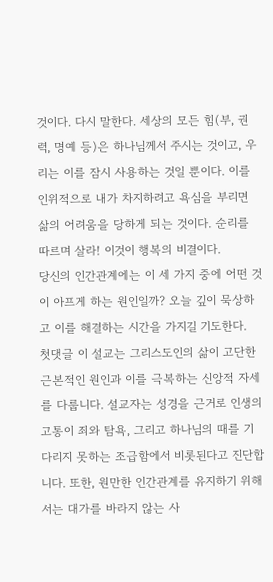것이다. 다시 말한다. 세상의 모든 힘(부, 권력, 명예 등)은 하나님께서 주시는 것이고, 우리는 이를 잠시 사용하는 것일 뿐이다. 이를 인위적으로 내가 차지하려고 욕심을 부리면 삶의 어려움을 당하게 되는 것이다. 순리를 따르며 살라! 이것이 행복의 비결이다.
당신의 인간관계에는 이 세 가지 중에 어떤 것이 아프게 하는 원인일까? 오늘 깊이 묵상하고 이를 해결하는 시간을 가지길 기도한다.
첫댓글 이 설교는 그리스도인의 삶이 고단한 근본적인 원인과 이를 극복하는 신앙적 자세를 다룹니다. 설교자는 성경을 근거로 인생의 고통이 죄와 탐욕, 그리고 하나님의 때를 기다리지 못하는 조급함에서 비롯된다고 진단합니다. 또한, 원만한 인간관계를 유지하기 위해서는 대가를 바라지 않는 사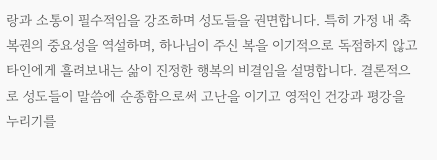랑과 소통이 필수적임을 강조하며 성도들을 권면합니다. 특히 가정 내 축복권의 중요성을 역설하며, 하나님이 주신 복을 이기적으로 독점하지 않고 타인에게 흘려보내는 삶이 진정한 행복의 비결임을 설명합니다. 결론적으로 성도들이 말씀에 순종함으로써 고난을 이기고 영적인 건강과 평강을 누리기를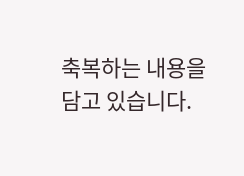축복하는 내용을 담고 있습니다.